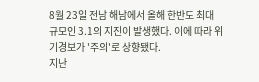8월 23일 전남 해남에서 올해 한반도 최대 규모인 3.1의 지진이 발생했다. 이에 따라 위기경보가 '주의'로 상향됐다.
지난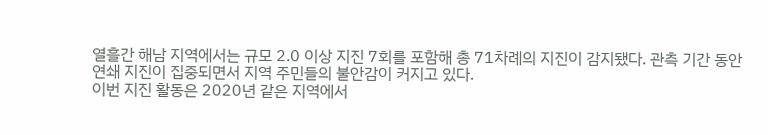열흘간 해남 지역에서는 규모 2.0 이상 지진 7회를 포함해 총 71차례의 지진이 감지됐다. 관측 기간 동안 연쇄 지진이 집중되면서 지역 주민들의 불안감이 커지고 있다.
이번 지진 활동은 2020년 같은 지역에서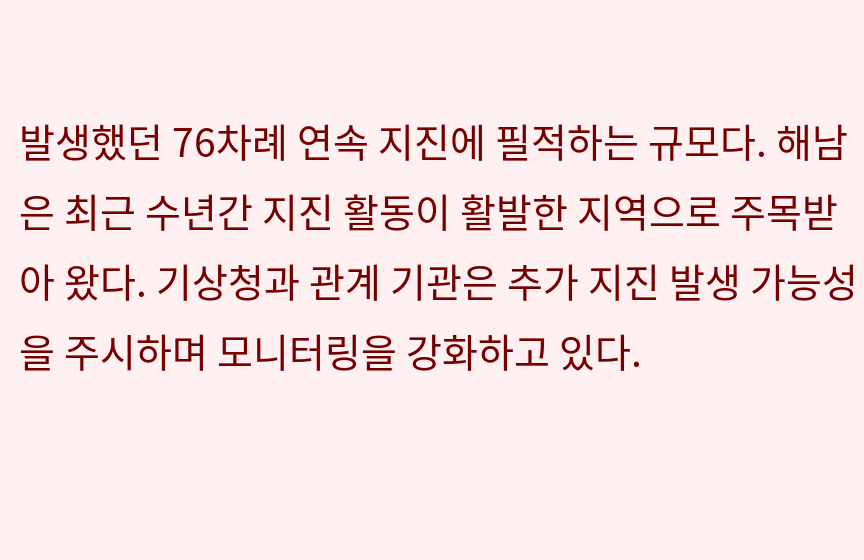발생했던 76차례 연속 지진에 필적하는 규모다. 해남은 최근 수년간 지진 활동이 활발한 지역으로 주목받아 왔다. 기상청과 관계 기관은 추가 지진 발생 가능성을 주시하며 모니터링을 강화하고 있다.